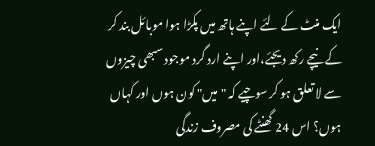ایک منٹ کے لئے اپنے ہاتھ میں پکڑا ہوا موبائل بند کر کے نیچے رکھ دیجئے،اور اپنے ارد گرد موجود سبھی چیزوں سے لا تعلق ہو کر سوچیے کہ "میں" کون ہوں اور کہاں ہوں؟ اس 24 گھنٹے کی مصروف زندگی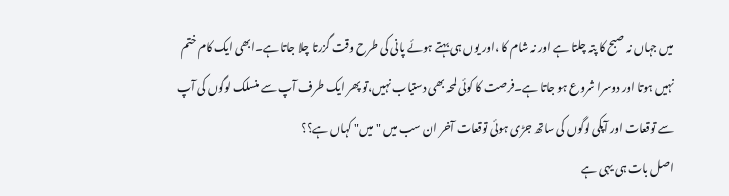میں جہاں نہ صبح کا پتہ چلتا ہے اور نہ شام کا ،اور یوں ہی بہتے ہوئے پانی کی طرح وقت گزرتا چلا جاتا ہے۔ابھی ایک کام ختم نہیں ہوتا اور دوسرا شروع ہو جاتا ہے۔فرصت کا کوئی لمحہ بھی دستیاب نہیں،تو پھر ایک طرف آپ سے منسلک لوگوں کی آپ سے توقعات اور آپکی لوگوں کی ساتھ جڑی ہوئی توقعات آخر ان سب میں "میں" کہاں ہے؟؟
اصل بات ہی یہی ہے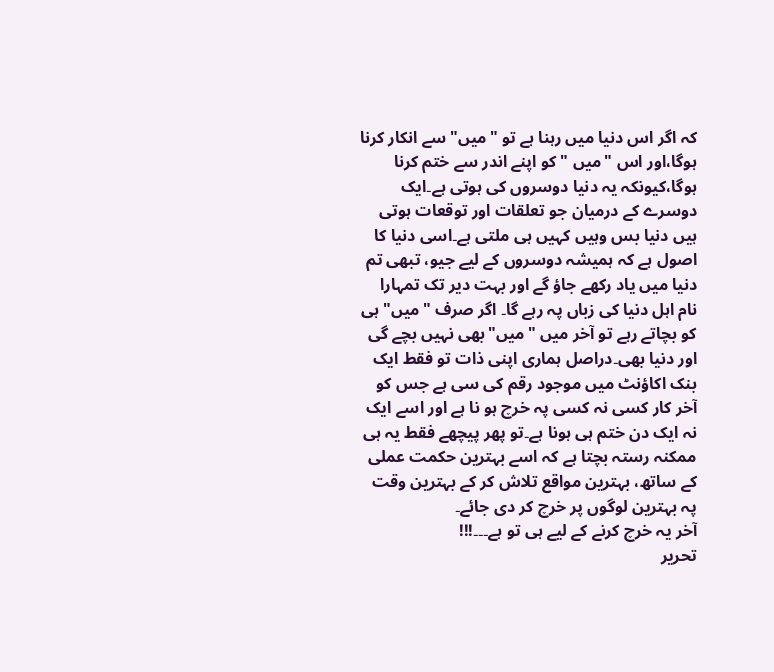کہ اگر اس دنیا میں رہنا ہے تو "میں" سے انکار کرنا ہوگا،اور اس "میں " کو اپنے اندر سے ختم کرنا ہوگا،کیونکہ یہ دنیا دوسروں کی ہوتی ہے۔ایک دوسرے کے درمیان جو تعلقات اور توقعات ہوتی ہیں دنیا بس وہیں کہیں ہی ملتی ہے۔اسی دنیا کا اصول ہے کہ ہمیشہ دوسروں کے لیے جیو، تبھی تم دنیا میں یاد رکھے جاؤ گے اور بہت دیر تک تمہارا نام اہل دنیا کی زباں پہ رہے گا۔ اگر صرف "میں" ہی کو بچاتے رہے تو آخر میں "میں"بھی نہیں بچے گی اور دنیا بھی۔دراصل ہماری اپنی ذات تو فقط ایک بنک اکاؤنٹ میں موجود رقم کی سی ہے جس کو آخر کار کسی نہ کسی پہ خرچ ہو نا ہے اور اسے ایک نہ ایک دن ختم ہی ہونا ہے۔تو پھر پیچھے فقط یہ ہی ممکنہ رستہ بچتا ہے کہ اسے بہترین حکمت عملی کے ساتھ، بہترین مواقع تلاش کر کے بہترین وقت پہ بہترین لوگوں پر خرچ کر دی جائے۔
آخر یہ خرچ کرنے کے لیے ہی تو ہے۔۔۔!!!
تحریر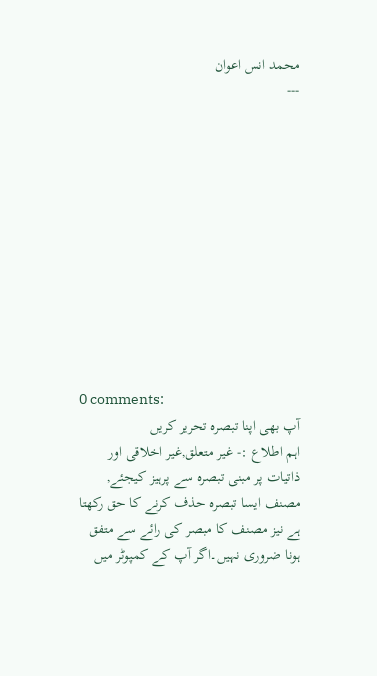محمد انس اعوان
---











0 comments:
آپ بھی اپنا تبصرہ تحریر کریں
اہم اطلاع :- غیر متعلق,غیر اخلاقی اور ذاتیات پر مبنی تبصرہ سے پرہیز کیجئے, مصنف ایسا تبصرہ حذف کرنے کا حق رکھتا ہے نیز مصنف کا مبصر کی رائے سے متفق ہونا ضروری نہیں۔اگر آپ کے کمپوٹر میں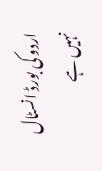اردو کی بورڈ انسٹال نہیں ہے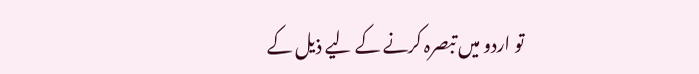تو اردو میں تبصرہ کرنے کے لیے ذیل کے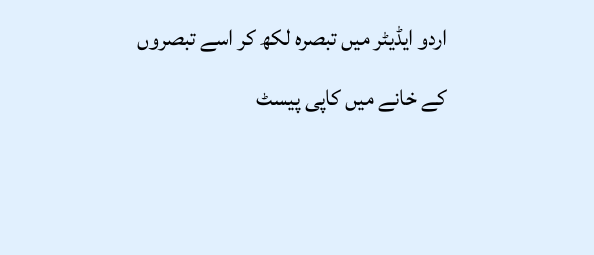اردو ایڈیٹر میں تبصرہ لکھ کر اسے تبصروں کے خانے میں کاپی پیسٹ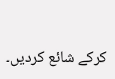کرکے شائع کردیں۔